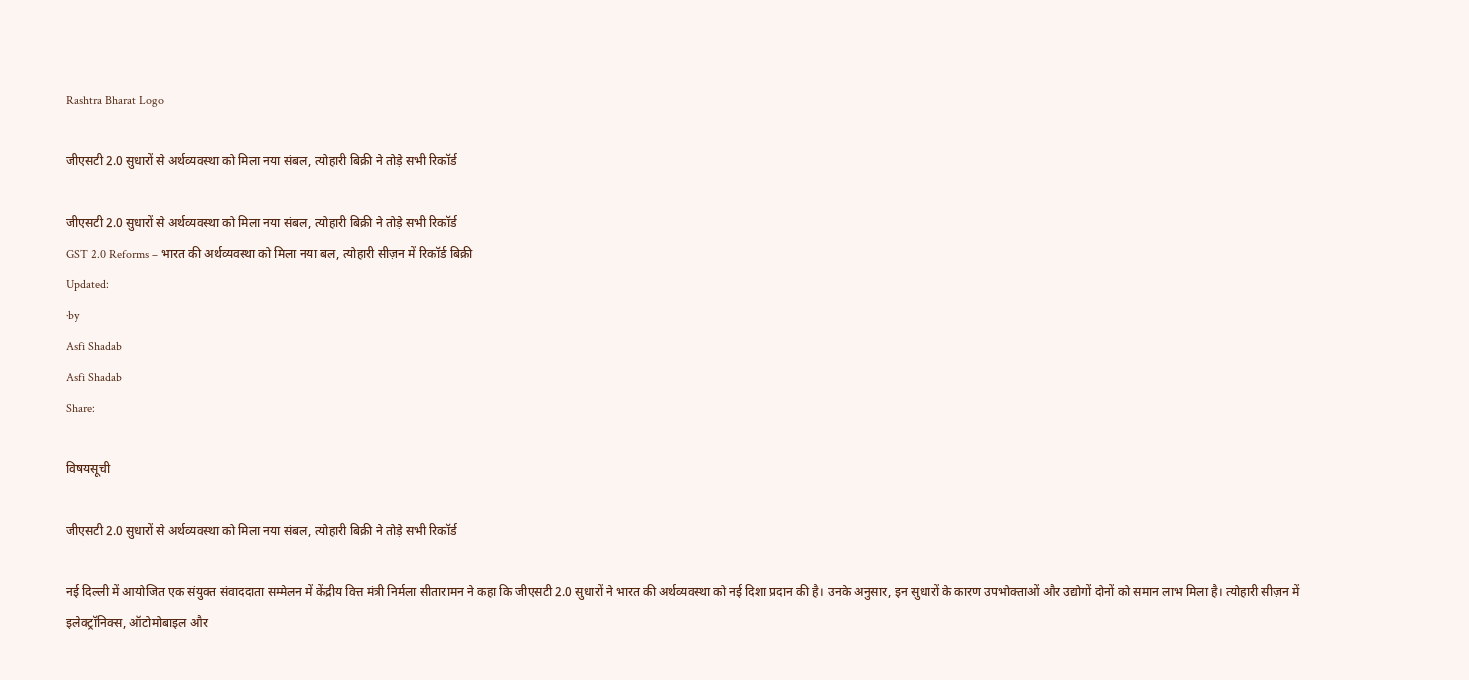Rashtra Bharat Logo

जीएसटी 2.0 सुधारों से अर्थव्यवस्था को मिला नया संबल, त्योहारी बिक्री ने तोड़े सभी रिकॉर्ड

जीएसटी 2.0 सुधारों से अर्थव्यवस्था को मिला नया संबल, त्योहारी बिक्री ने तोड़े सभी रिकॉर्ड
GST 2.0 Reforms – भारत की अर्थव्यवस्था को मिला नया बल, त्योहारी सीज़न में रिकॉर्ड बिक्री
Updated:
·by
Asfi Shadab
Asfi Shadab
Share:

विषयसूची

जीएसटी 2.0 सुधारों से अर्थव्यवस्था को मिला नया संबल, त्योहारी बिक्री ने तोड़े सभी रिकॉर्ड

नई दिल्ली में आयोजित एक संयुक्त संवाददाता सम्मेलन में केंद्रीय वित्त मंत्री निर्मला सीतारामन ने कहा कि जीएसटी 2.0 सुधारों ने भारत की अर्थव्यवस्था को नई दिशा प्रदान की है। उनके अनुसार, इन सुधारों के कारण उपभोक्ताओं और उद्योगों दोनों को समान लाभ मिला है। त्योहारी सीज़न में इलेक्ट्रॉनिक्स, ऑटोमोबाइल और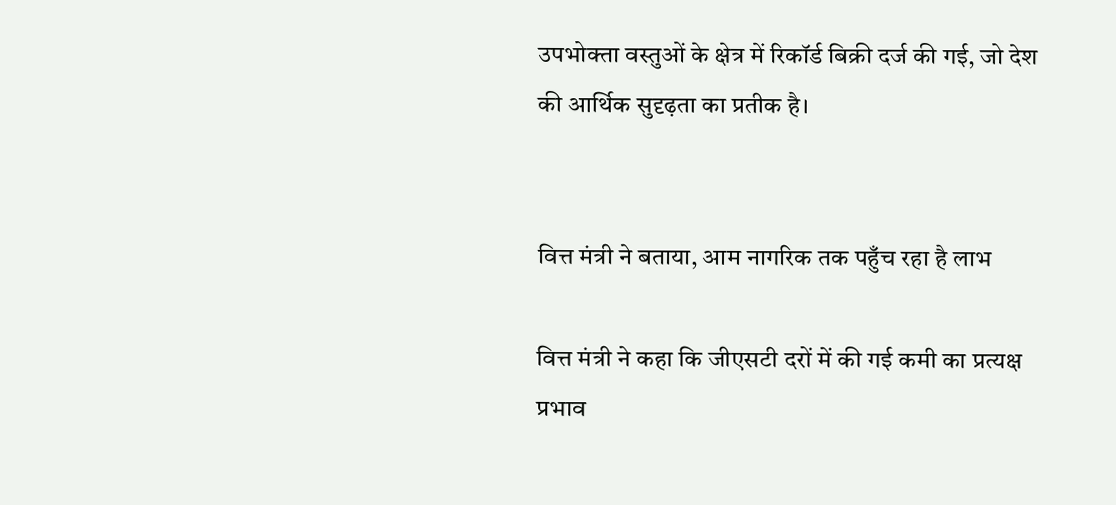उपभोक्ता वस्तुओं के क्षेत्र में रिकॉर्ड बिक्री दर्ज की गई, जो देश की आर्थिक सुदृढ़ता का प्रतीक है।


वित्त मंत्री ने बताया, आम नागरिक तक पहुँच रहा है लाभ

वित्त मंत्री ने कहा कि जीएसटी दरों में की गई कमी का प्रत्यक्ष प्रभाव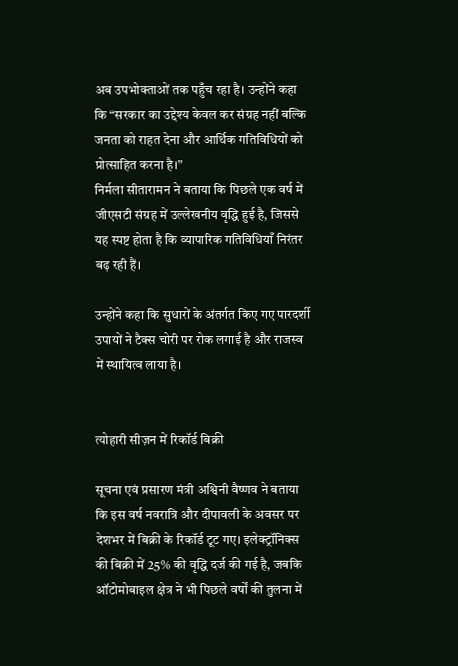अब उपभोक्ताओं तक पहुँच रहा है। उन्होंने कहा कि “सरकार का उद्देश्य केवल कर संग्रह नहीं बल्कि जनता को राहत देना और आर्थिक गतिविधियों को प्रोत्साहित करना है।”
निर्मला सीतारामन ने बताया कि पिछले एक वर्ष में जीएसटी संग्रह में उल्लेखनीय वृद्धि हुई है, जिससे यह स्पष्ट होता है कि व्यापारिक गतिविधियाँ निरंतर बढ़ रही हैं।

उन्होंने कहा कि सुधारों के अंतर्गत किए गए पारदर्शी उपायों ने टैक्स चोरी पर रोक लगाई है और राजस्व में स्थायित्व लाया है।


त्योहारी सीज़न में रिकॉर्ड बिक्री

सूचना एवं प्रसारण मंत्री अश्विनी वैष्णव ने बताया कि इस वर्ष नवरात्रि और दीपावली के अवसर पर देशभर में बिक्री के रिकॉर्ड टूट गए। इलेक्ट्रॉनिक्स की बिक्री में 25% की वृद्धि दर्ज की गई है, जबकि ऑटोमोबाइल क्षेत्र ने भी पिछले वर्षों की तुलना में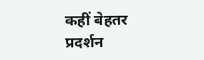कहीं बेहतर प्रदर्शन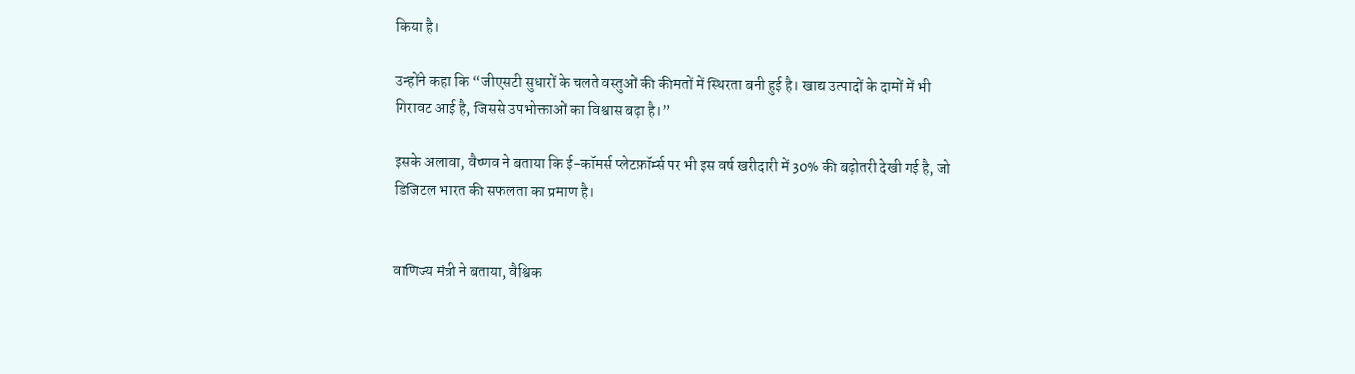किया है।

उन्होंने कहा कि “जीएसटी सुधारों के चलते वस्तुओं की कीमतों में स्थिरता बनी हुई है। खाद्य उत्पादों के दामों में भी गिरावट आई है, जिससे उपभोक्ताओं का विश्वास बढ़ा है।”

इसके अलावा, वैष्णव ने बताया कि ई-कॉमर्स प्लेटफ़ॉर्म्स पर भी इस वर्ष खरीदारी में 30% की बढ़ोतरी देखी गई है, जो डिजिटल भारत की सफलता का प्रमाण है।


वाणिज्य मंत्री ने बताया, वैश्विक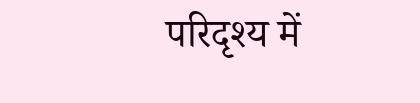परिदृश्य में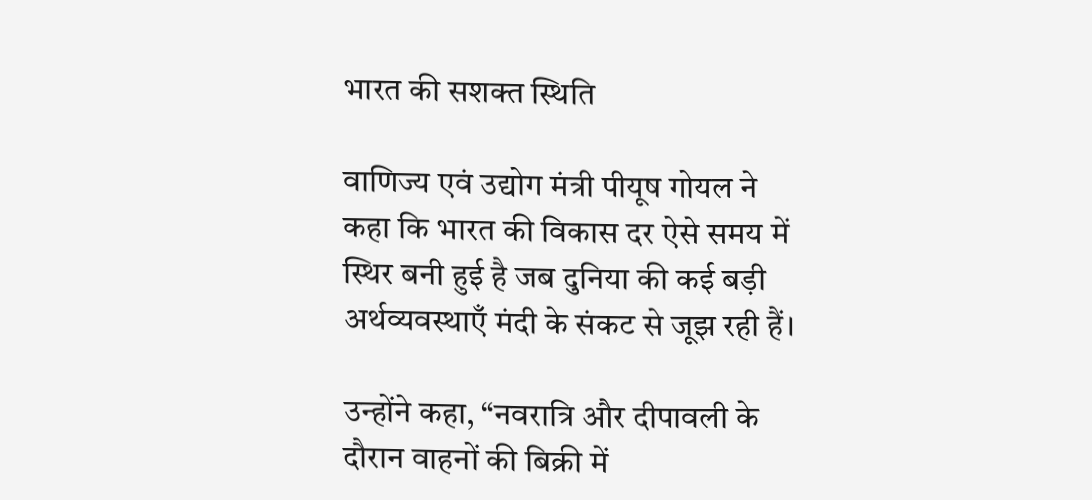भारत की सशक्त स्थिति

वाणिज्य एवं उद्योग मंत्री पीयूष गोयल ने कहा कि भारत की विकास दर ऐसे समय में स्थिर बनी हुई है जब दुनिया की कई बड़ी अर्थव्यवस्थाएँ मंदी के संकट से जूझ रही हैं।

उन्होंने कहा, “नवरात्रि और दीपावली के दौरान वाहनों की बिक्री में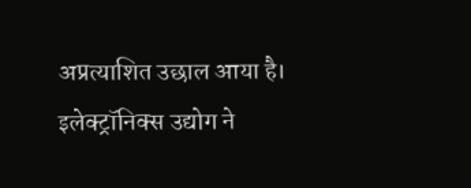अप्रत्याशित उछाल आया है। इलेक्ट्रॉनिक्स उद्योग ने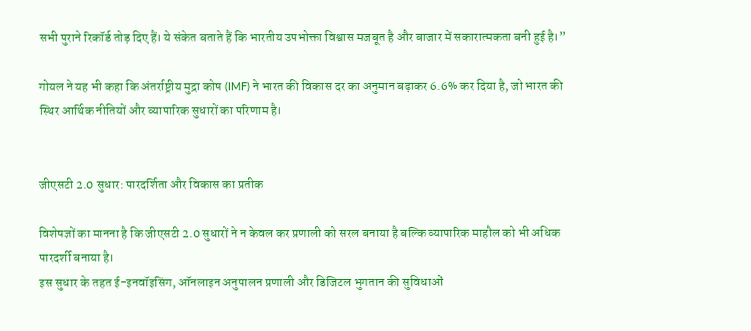सभी पुराने रिकॉर्ड तोड़ दिए हैं। ये संकेत बताते हैं कि भारतीय उपभोक्ता विश्वास मजबूत है और बाजार में सकारात्मकता बनी हुई है।”

गोयल ने यह भी कहा कि अंतर्राष्ट्रीय मुद्रा कोष (IMF) ने भारत की विकास दर का अनुमान बढ़ाकर 6.6% कर दिया है, जो भारत की स्थिर आर्थिक नीतियों और व्यापारिक सुधारों का परिणाम है।


जीएसटी 2.0 सुधार: पारदर्शिता और विकास का प्रतीक

विशेषज्ञों का मानना है कि जीएसटी 2.0 सुधारों ने न केवल कर प्रणाली को सरल बनाया है बल्कि व्यापारिक माहौल को भी अधिक पारदर्शी बनाया है।
इस सुधार के तहत ई-इनवॉइसिंग, ऑनलाइन अनुपालन प्रणाली और डिजिटल भुगतान की सुविधाओं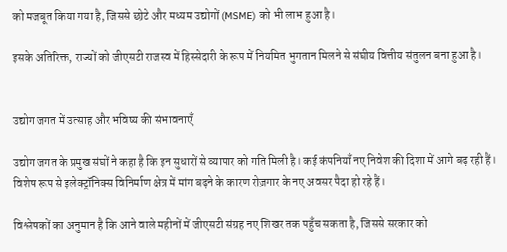को मजबूत किया गया है, जिससे छोटे और मध्यम उद्योगों (MSME) को भी लाभ हुआ है।

इसके अतिरिक्त, राज्यों को जीएसटी राजस्व में हिस्सेदारी के रूप में नियमित भुगतान मिलने से संघीय वित्तीय संतुलन बना हुआ है।


उद्योग जगत में उत्साह और भविष्य की संभावनाएँ

उद्योग जगत के प्रमुख संघों ने कहा है कि इन सुधारों से व्यापार को गति मिली है। कई कंपनियाँ नए निवेश की दिशा में आगे बढ़ रही हैं।
विशेष रूप से इलेक्ट्रॉनिक्स विनिर्माण क्षेत्र में मांग बढ़ने के कारण रोज़गार के नए अवसर पैदा हो रहे हैं।

विश्लेषकों का अनुमान है कि आने वाले महीनों में जीएसटी संग्रह नए शिखर तक पहुँच सकता है, जिससे सरकार को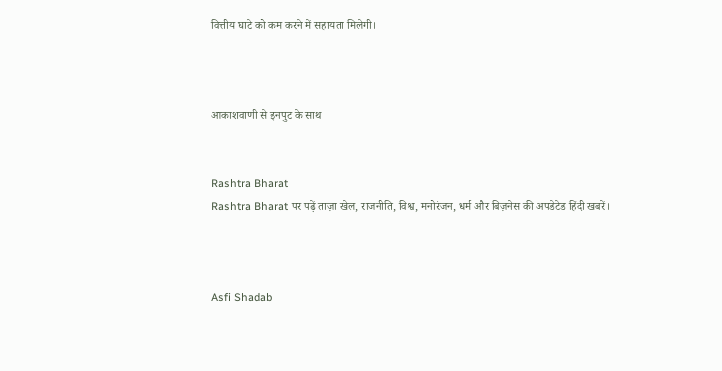वित्तीय घाटे को कम करने में सहायता मिलेगी।



आकाशवाणी से इनपुट के साथ


Rashtra Bharat
Rashtra Bharat पर पढ़ें ताज़ा खेल, राजनीति, विश्व, मनोरंजन, धर्म और बिज़नेस की अपडेटेड हिंदी खबरें।



Asfi Shadab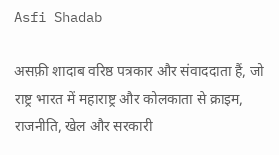Asfi Shadab

असफ़ी शादाब वरिष्ठ पत्रकार और संवाददाता हैं, जो राष्ट्र भारत में महाराष्ट्र और कोलकाता से क्राइम, राजनीति, खेल और सरकारी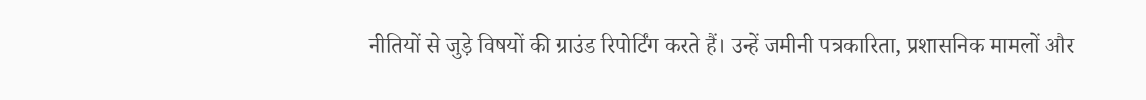नीतियों से जुड़े विषयों की ग्राउंड रिपोर्टिंग करते हैं। उन्हें जमीनी पत्रकारिता, प्रशासनिक मामलों और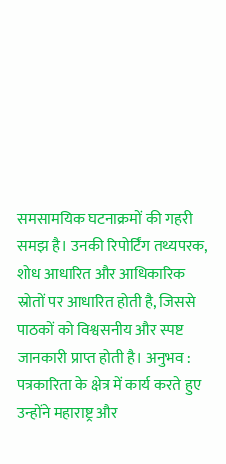समसामयिक घटनाक्रमों की गहरी समझ है। उनकी रिपोर्टिंग तथ्यपरक, शोध आधारित और आधिकारिक स्रोतों पर आधारित होती है, जिससे पाठकों को विश्वसनीय और स्पष्ट जानकारी प्राप्त होती है। अनुभव : पत्रकारिता के क्षेत्र में कार्य करते हुए उन्होंने महाराष्ट्र और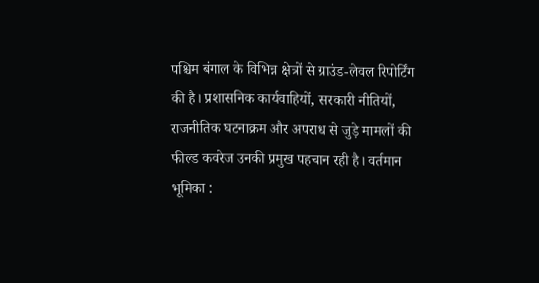पश्चिम बंगाल के विभिन्न क्षेत्रों से ग्राउंड-लेवल रिपोर्टिंग की है। प्रशासनिक कार्यवाहियों, सरकारी नीतियों, राजनीतिक घटनाक्रम और अपराध से जुड़े मामलों की फील्ड कवरेज उनकी प्रमुख पहचान रही है। वर्तमान भूमिका :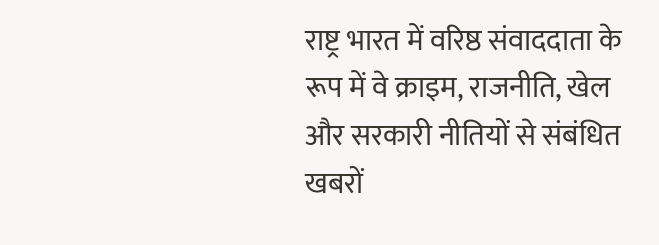राष्ट्र भारत में वरिष्ठ संवाददाता के रूप में वे क्राइम, राजनीति, खेल और सरकारी नीतियों से संबंधित खबरों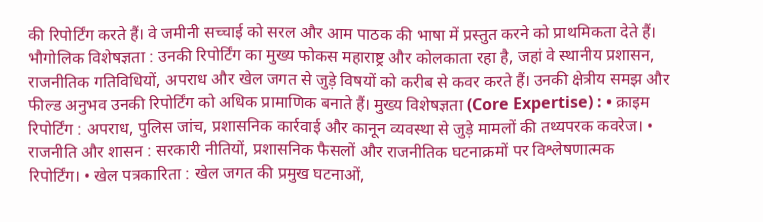की रिपोर्टिंग करते हैं। वे जमीनी सच्चाई को सरल और आम पाठक की भाषा में प्रस्तुत करने को प्राथमिकता देते हैं। भौगोलिक विशेषज्ञता : उनकी रिपोर्टिंग का मुख्य फोकस महाराष्ट्र और कोलकाता रहा है, जहां वे स्थानीय प्रशासन, राजनीतिक गतिविधियों, अपराध और खेल जगत से जुड़े विषयों को करीब से कवर करते हैं। उनकी क्षेत्रीय समझ और फील्ड अनुभव उनकी रिपोर्टिंग को अधिक प्रामाणिक बनाते हैं। मुख्य विशेषज्ञता (Core Expertise) : • क्राइम रिपोर्टिंग : अपराध, पुलिस जांच, प्रशासनिक कार्रवाई और कानून व्यवस्था से जुड़े मामलों की तथ्यपरक कवरेज। • राजनीति और शासन : सरकारी नीतियों, प्रशासनिक फैसलों और राजनीतिक घटनाक्रमों पर विश्लेषणात्मक रिपोर्टिंग। • खेल पत्रकारिता : खेल जगत की प्रमुख घटनाओं,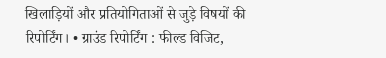खिलाड़ियों और प्रतियोगिताओं से जुड़े विषयों की रिपोर्टिंग। • ग्राउंड रिपोर्टिंग : फील्ड विजिट,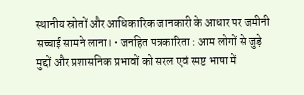स्थानीय स्रोतों और आधिकारिक जानकारी के आधार पर जमीनी सच्चाई सामने लाना। • जनहित पत्रकारिता : आम लोगों से जुड़े मुद्दों और प्रशासनिक प्रभावों को सरल एवं स्पष्ट भाषा में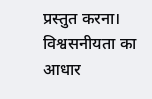प्रस्तुत करना। विश्वसनीयता का आधार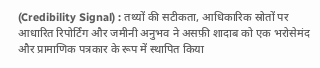(Credibility Signal) : तथ्यों की सटीकता, आधिकारिक स्रोतों पर आधारित रिपोर्टिंग और जमीनी अनुभव ने असफ़ी शादाब को एक भरोसेमंद और प्रामाणिक पत्रकार के रूप में स्थापित किया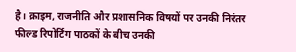है। क्राइम, राजनीति और प्रशासनिक विषयों पर उनकी निरंतर फील्ड रिपोर्टिंग पाठकों के बीच उनकी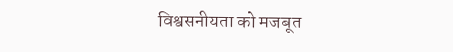विश्वसनीयता को मजबूत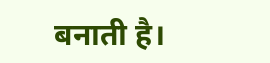बनाती है।